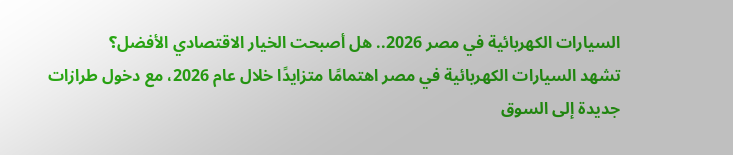السيارات الكهربائية في مصر 2026.. هل أصبحت الخيار الاقتصادي الأفضل؟
تشهد السيارات الكهربائية في مصر اهتمامًا متزايدًا خلال عام 2026، مع دخول طرازات جديدة إلى السوق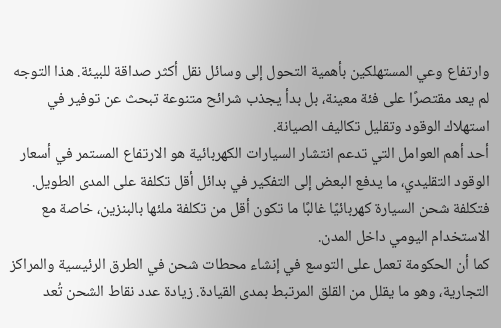وارتفاع وعي المستهلكين بأهمية التحول إلى وسائل نقل أكثر صداقة للبيئة. هذا التوجه لم يعد مقتصرًا على فئة معينة، بل بدأ يجذب شرائح متنوعة تبحث عن توفير في استهلاك الوقود وتقليل تكاليف الصيانة.
أحد أهم العوامل التي تدعم انتشار السيارات الكهربائية هو الارتفاع المستمر في أسعار الوقود التقليدي، ما يدفع البعض إلى التفكير في بدائل أقل تكلفة على المدى الطويل. فتكلفة شحن السيارة كهربائيًا غالبًا ما تكون أقل من تكلفة ملئها بالبنزين، خاصة مع الاستخدام اليومي داخل المدن.
كما أن الحكومة تعمل على التوسع في إنشاء محطات شحن في الطرق الرئيسية والمراكز التجارية، وهو ما يقلل من القلق المرتبط بمدى القيادة. زيادة عدد نقاط الشحن تُعد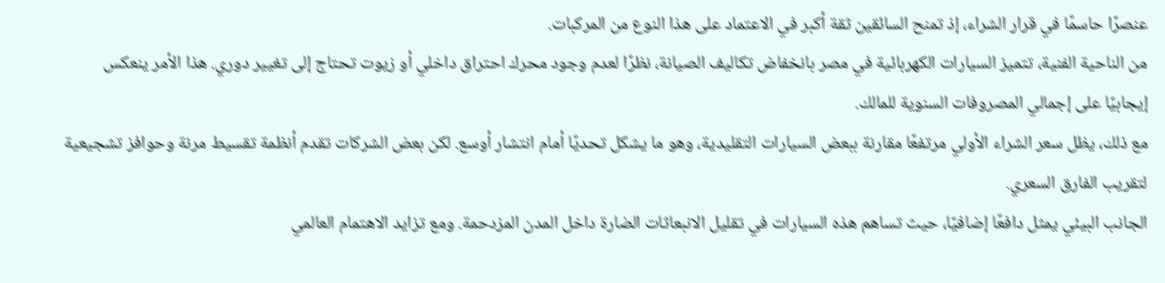عنصرًا حاسمًا في قرار الشراء، إذ تمنح السائقين ثقة أكبر في الاعتماد على هذا النوع من المركبات.
من الناحية الفنية، تتميز السيارات الكهربائية في مصر بانخفاض تكاليف الصيانة، نظرًا لعدم وجود محرك احتراق داخلي أو زيوت تحتاج إلى تغيير دوري. هذا الأمر ينعكس إيجابيًا على إجمالي المصروفات السنوية للمالك.
مع ذلك، يظل سعر الشراء الأولي مرتفعًا مقارنة ببعض السيارات التقليدية، وهو ما يشكل تحديًا أمام انتشار أوسع. لكن بعض الشركات تقدم أنظمة تقسيط مرنة وحوافز تشجيعية لتقريب الفارق السعري.
الجانب البيئي يمثل دافعًا إضافيًا، حيث تساهم هذه السيارات في تقليل الانبعاثات الضارة داخل المدن المزدحمة. ومع تزايد الاهتمام العالمي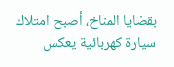بقضايا المناخ، أصبح امتلاك سيارة كهربائية يعكس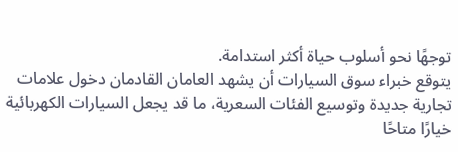توجهًا نحو أسلوب حياة أكثر استدامة.
يتوقع خبراء سوق السيارات أن يشهد العامان القادمان دخول علامات تجارية جديدة وتوسيع الفئات السعرية، ما قد يجعل السيارات الكهربائية خيارًا متاحًا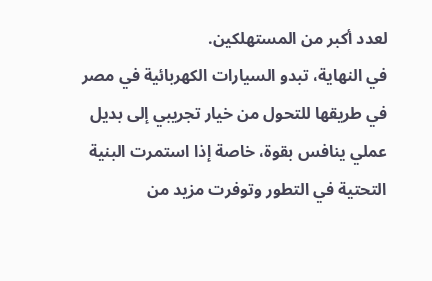لعدد أكبر من المستهلكين.
في النهاية، تبدو السيارات الكهربائية في مصر في طريقها للتحول من خيار تجريبي إلى بديل عملي ينافس بقوة، خاصة إذا استمرت البنية التحتية في التطور وتوفرت مزيد من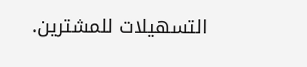التسهيلات للمشترين.